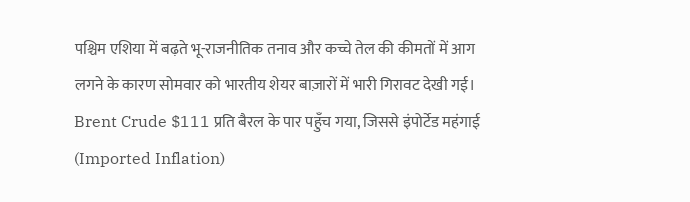पश्चिम एशिया में बढ़ते भू-राजनीतिक तनाव और कच्चे तेल की कीमतों में आग लगने के कारण सोमवार को भारतीय शेयर बाज़ारों में भारी गिरावट देखी गई। Brent Crude $111 प्रति बैरल के पार पहुँच गया, जिससे इंपोर्टेड महंगाई (Imported Inflation)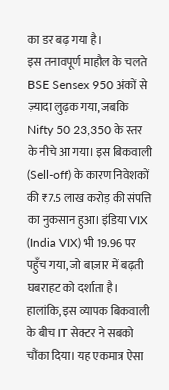का डर बढ़ गया है।
इस तनावपूर्ण माहौल के चलते BSE Sensex 950 अंकों से ज़्यादा लुढ़क गया, जबकि Nifty 50 23,350 के स्तर के नीचे आ गया। इस बिकवाली (Sell-off) के कारण निवेशकों की ₹7.5 लाख करोड़ की संपत्ति का नुकसान हुआ। इंडिया VIX (India VIX) भी 19.96 पर पहुँच गया, जो बाज़ार में बढ़ती घबराहट को दर्शाता है।
हालांकि, इस व्यापक बिकवाली के बीच IT सेक्टर ने सबको चौंका दिया। यह एकमात्र ऐसा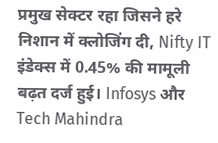प्रमुख सेक्टर रहा जिसने हरे निशान में क्लोजिंग दी, Nifty IT इंडेक्स में 0.45% की मामूली बढ़त दर्ज हुई। Infosys और Tech Mahindra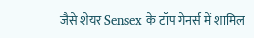जैसे शेयर Sensex के टॉप गेनर्स में शामिल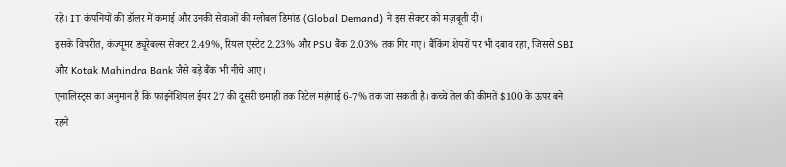रहे। IT कंपनियों की डॉलर में कमाई और उनकी सेवाओं की ग्लोबल डिमांड (Global Demand) ने इस सेक्टर को मज़बूती दी।
इसके विपरीत, कंज्यूमर ड्यूरेबल्स सेक्टर 2.49%, रियल एस्टेट 2.23% और PSU बैंक 2.03% तक गिर गए। बैंकिंग शेयरों पर भी दबाव रहा, जिससे SBI और Kotak Mahindra Bank जैसे बड़े बैंक भी नीचे आए।
एनालिस्ट्स का अनुमान है कि फाइनेंशियल ईयर 27 की दूसरी छमाही तक रिटेल महंगाई 6-7% तक जा सकती है। कच्चे तेल की कीमतें $100 के ऊपर बने रहने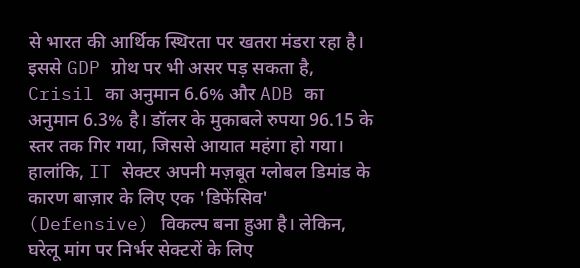से भारत की आर्थिक स्थिरता पर खतरा मंडरा रहा है। इससे GDP ग्रोथ पर भी असर पड़ सकता है, Crisil का अनुमान 6.6% और ADB का अनुमान 6.3% है। डॉलर के मुकाबले रुपया 96.15 के स्तर तक गिर गया, जिससे आयात महंगा हो गया। हालांकि, IT सेक्टर अपनी मज़बूत ग्लोबल डिमांड के कारण बाज़ार के लिए एक 'डिफेंसिव' (Defensive) विकल्प बना हुआ है। लेकिन, घरेलू मांग पर निर्भर सेक्टरों के लिए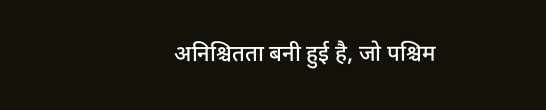अनिश्चितता बनी हुई है, जो पश्चिम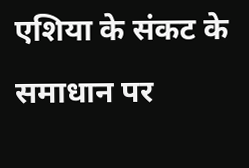एशिया के संकट के समाधान पर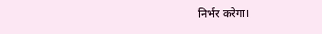निर्भर करेगा।